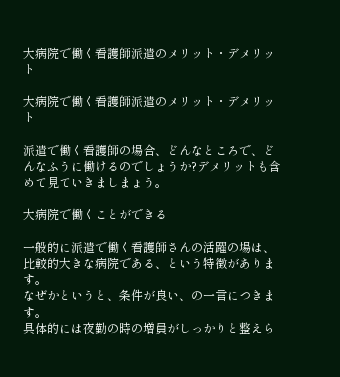大病院で働く看護師派遣のメリット・デメリット

大病院で働く看護師派遣のメリット・デメリット

派遣で働く看護師の場合、どんなところで、どんなふうに働けるのでしょうか?デメリットも含めて見ていきましまょう。

大病院で働くことができる

一般的に派遣で働く看護師さんの活躍の場は、比較的大きな病院である、という特徴があります。
なぜかというと、条件が良い、の一言につきます。
具体的には夜勤の時の増員がしっかりと整えら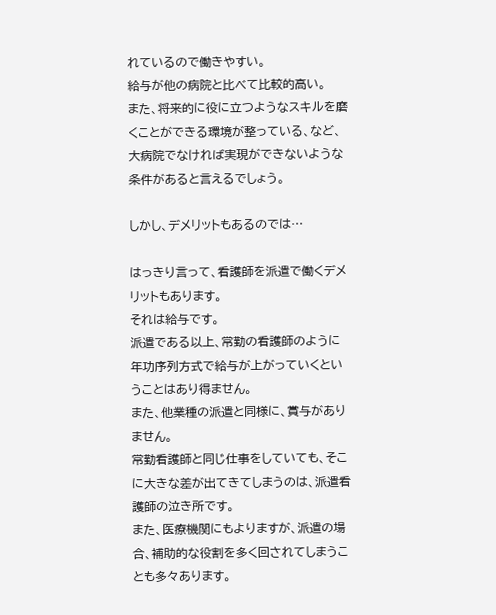れているので働きやすい。
給与が他の病院と比べて比較的高い。
また、将来的に役に立つようなスキルを磨くことができる環境が整っている、など、大病院でなければ実現ができないような条件があると言えるでしょう。

しかし、デメリットもあるのでは…

はっきり言って、看護師を派遣で働くデメリットもあります。
それは給与です。
派遣である以上、常勤の看護師のように年功序列方式で給与が上がっていくということはあり得ません。
また、他業種の派遣と同様に、賞与がありません。
常勤看護師と同じ仕事をしていても、そこに大きな差が出てきてしまうのは、派遣看護師の泣き所です。
また、医療機関にもよりますが、派遣の場合、補助的な役割を多く回されてしまうことも多々あります。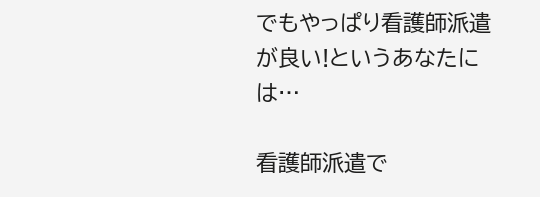でもやっぱり看護師派遣が良い!というあなたには…

看護師派遣で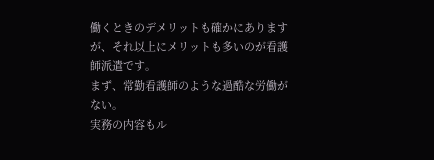働くときのデメリットも確かにありますが、それ以上にメリットも多いのが看護師派遣です。
まず、常勤看護師のような過酷な労働がない。
実務の内容もル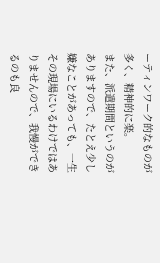ーティンワーク的なものが多く、精神的に楽。
また、派遣期間というのがありますので、たとえ少し嫌なことがあっても、一生その現場にいるわけではありませんので、我慢ができるのも良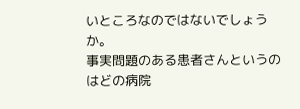いところなのではないでしょうか。
事実問題のある患者さんというのはどの病院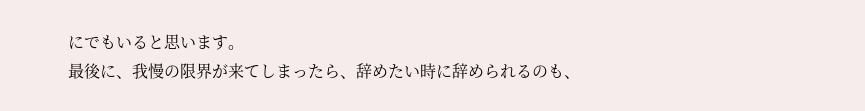にでもいると思います。
最後に、我慢の限界が来てしまったら、辞めたい時に辞められるのも、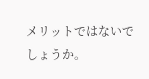メリットではないでしょうか。